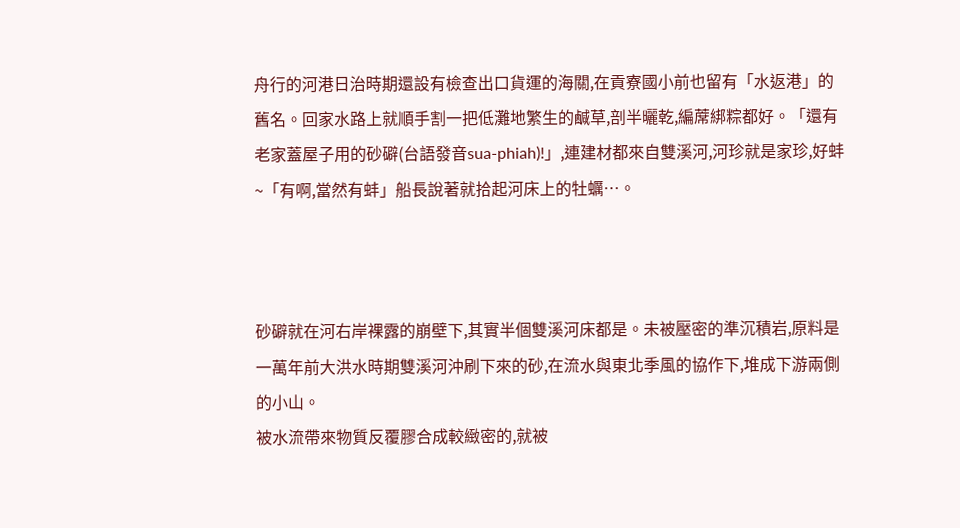舟行的河港日治時期還設有檢查出口貨運的海關,在貢寮國小前也留有「水返港」的舊名。回家水路上就順手割一把低灘地繁生的鹹草,剖半曬乾,編蓆綁粽都好。「還有老家蓋屋子用的砂礔(台語發音sua-phiah)!」,連建材都來自雙溪河,河珍就是家珍,好蚌~「有啊,當然有蚌」船長說著就拾起河床上的牡蠣…。



砂礔就在河右岸裸露的崩壁下,其實半個雙溪河床都是。未被壓密的準沉積岩,原料是一萬年前大洪水時期雙溪河沖刷下來的砂,在流水與東北季風的協作下,堆成下游兩側的小山。
被水流帶來物質反覆膠合成較緻密的,就被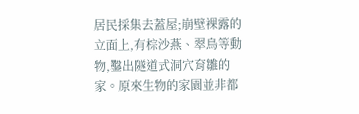居民採集去蓋屋;崩壁裸露的立面上,有棕沙燕、翠鳥等動物,鑿出隧道式洞穴育雛的家。原來生物的家園並非都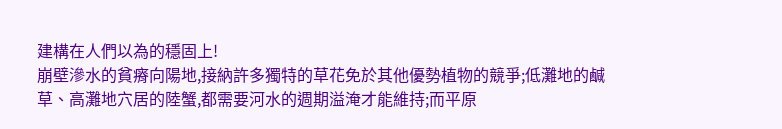建構在人們以為的穩固上!
崩壁滲水的貧瘠向陽地,接納許多獨特的草花免於其他優勢植物的競爭;低灘地的鹹草、高灘地穴居的陸蟹,都需要河水的週期溢淹才能維持;而平原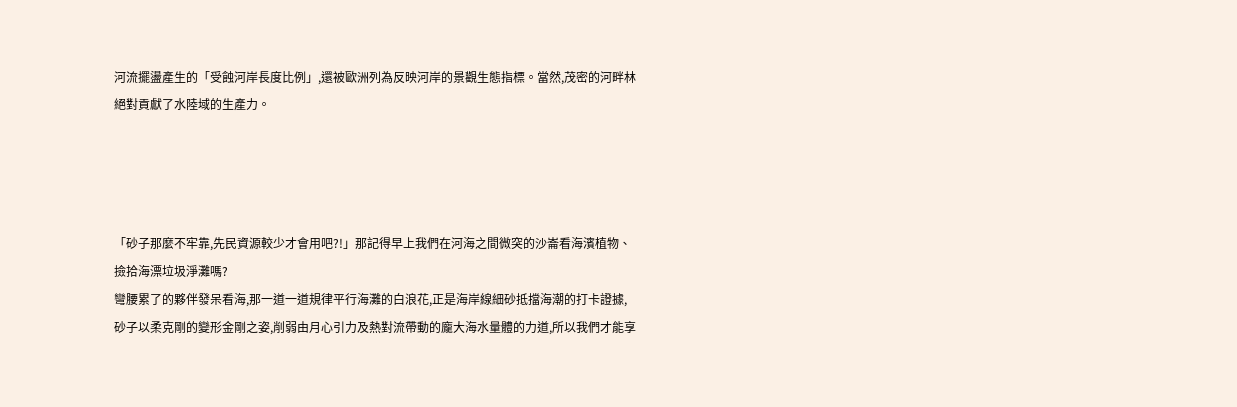河流擺盪產生的「受蝕河岸長度比例」,還被歐洲列為反映河岸的景觀生態指標。當然,茂密的河畔林絕對貢獻了水陸域的生產力。




「砂子那麼不牢靠,先民資源較少才會用吧?!」那記得早上我們在河海之間微突的沙崙看海濱植物、撿拾海漂垃圾淨灘嗎?
彎腰累了的夥伴發呆看海,那一道一道規律平行海灘的白浪花,正是海岸線細砂抵擋海潮的打卡證據,砂子以柔克剛的變形金剛之姿,削弱由月心引力及熱對流帶動的龐大海水量體的力道,所以我們才能享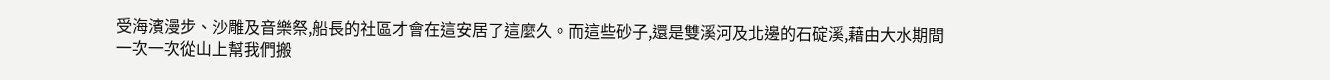受海濱漫步、沙雕及音樂祭,船長的社區才會在這安居了這麼久。而這些砂子,還是雙溪河及北邊的石碇溪,藉由大水期間一次一次從山上幫我們搬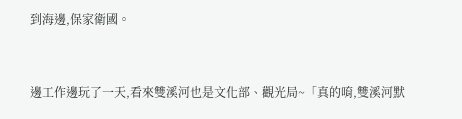到海邊,保家衛國。


邊工作邊玩了一天,看來雙溪河也是文化部、觀光局~「真的唷,雙溪河默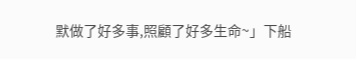默做了好多事,照顧了好多生命~」下船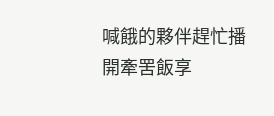喊餓的夥伴趕忙播開牽罟飯享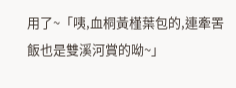用了~「咦,血桐黃槿葉包的,連牽罟飯也是雙溪河賞的呦~」